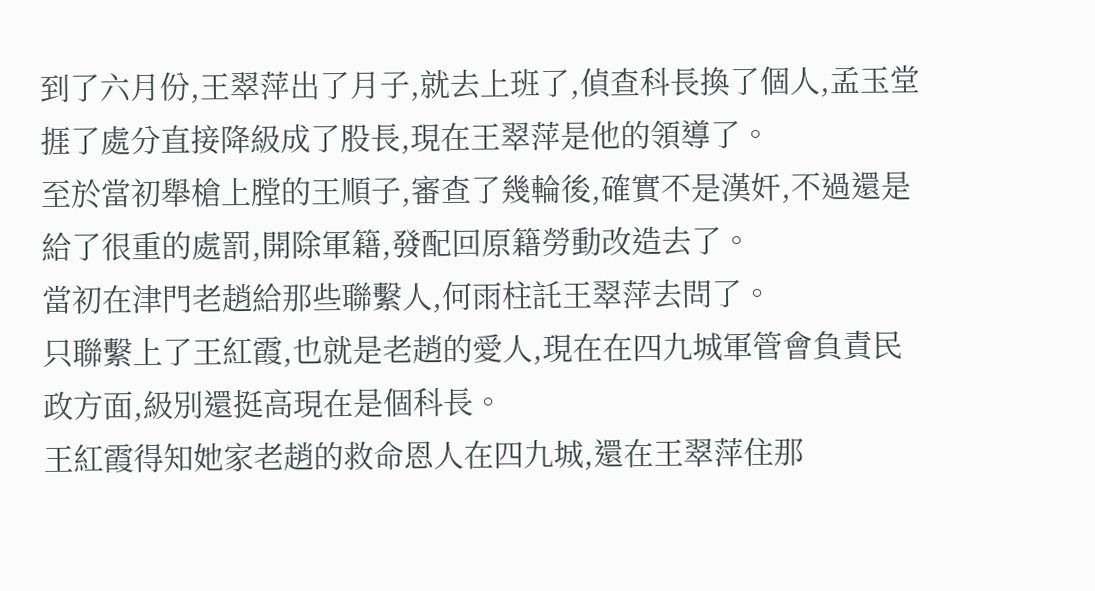到了六月份,王翠萍出了月子,就去上班了,偵查科長換了個人,孟玉堂捱了處分直接降級成了股長,現在王翠萍是他的領導了。
至於當初舉槍上膛的王順子,審查了幾輪後,確實不是漢奸,不過還是給了很重的處罰,開除軍籍,發配回原籍勞動改造去了。
當初在津門老趙給那些聯繫人,何雨柱託王翠萍去問了。
只聯繫上了王紅霞,也就是老趙的愛人,現在在四九城軍管會負責民政方面,級別還挺高現在是個科長。
王紅霞得知她家老趙的救命恩人在四九城,還在王翠萍住那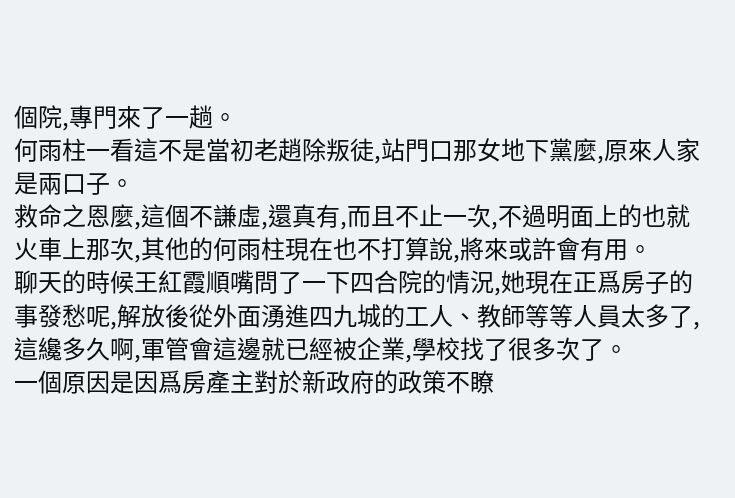個院,專門來了一趟。
何雨柱一看這不是當初老趙除叛徒,站門口那女地下黨麼,原來人家是兩口子。
救命之恩麼,這個不謙虛,還真有,而且不止一次,不過明面上的也就火車上那次,其他的何雨柱現在也不打算說,將來或許會有用。
聊天的時候王紅霞順嘴問了一下四合院的情況,她現在正爲房子的事發愁呢,解放後從外面湧進四九城的工人、教師等等人員太多了,這纔多久啊,軍管會這邊就已經被企業,學校找了很多次了。
一個原因是因爲房產主對於新政府的政策不瞭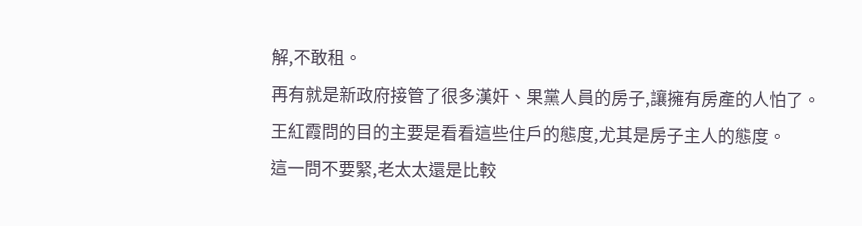解,不敢租。
再有就是新政府接管了很多漢奸、果黨人員的房子,讓擁有房產的人怕了。
王紅霞問的目的主要是看看這些住戶的態度,尤其是房子主人的態度。
這一問不要緊,老太太還是比較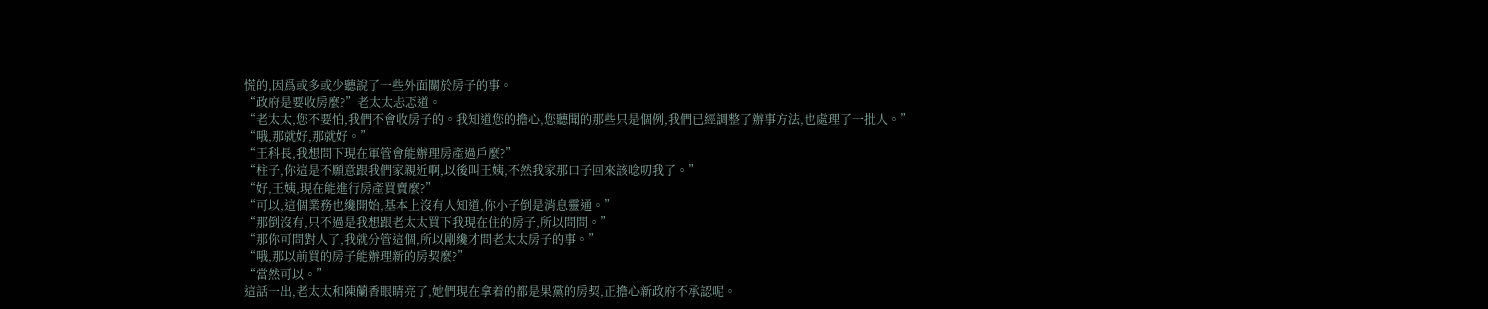慌的,因爲或多或少聽說了一些外面關於房子的事。
“政府是要收房麼?”老太太忐忑道。
“老太太,您不要怕,我們不會收房子的。我知道您的擔心,您聽聞的那些只是個例,我們已經調整了辦事方法,也處理了一批人。”
“哦,那就好,那就好。”
“王科長,我想問下現在軍管會能辦理房產過戶麼?”
“柱子,你這是不願意跟我們家親近啊,以後叫王姨,不然我家那口子回來該唸叨我了。”
“好,王姨,現在能進行房產買賣麼?”
“可以,這個業務也纔開始,基本上沒有人知道,你小子倒是消息靈通。”
“那倒沒有,只不過是我想跟老太太買下我現在住的房子,所以問問。”
“那你可問對人了,我就分管這個,所以剛纔才問老太太房子的事。”
“哦,那以前買的房子能辦理新的房契麼?”
“當然可以。”
這話一出,老太太和陳蘭香眼睛亮了,她們現在拿着的都是果黨的房契,正擔心新政府不承認呢。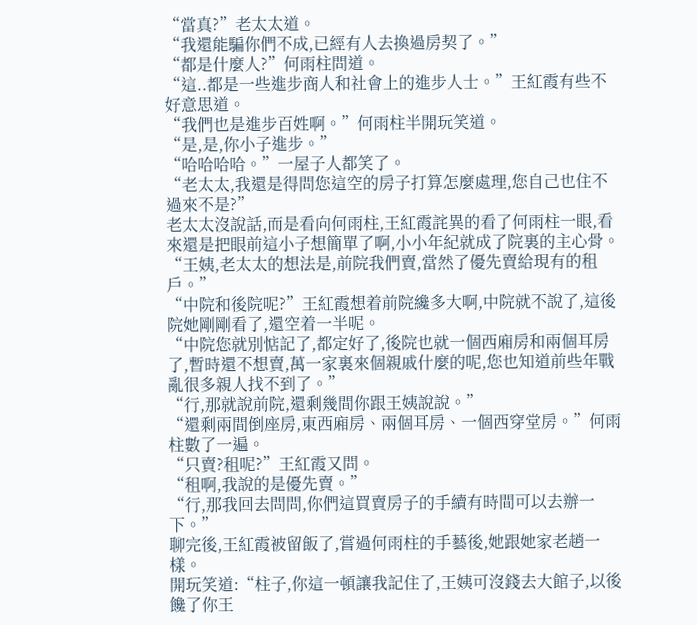“當真?”老太太道。
“我還能騙你們不成,已經有人去換過房契了。”
“都是什麼人?”何雨柱問道。
“這..都是一些進步商人和社會上的進步人士。”王紅霞有些不好意思道。
“我們也是進步百姓啊。”何雨柱半開玩笑道。
“是,是,你小子進步。”
“哈哈哈哈。”一屋子人都笑了。
“老太太,我還是得問您這空的房子打算怎麼處理,您自己也住不過來不是?”
老太太沒說話,而是看向何雨柱,王紅霞詫異的看了何雨柱一眼,看來還是把眼前這小子想簡單了啊,小小年紀就成了院裏的主心骨。
“王姨,老太太的想法是,前院我們賣,當然了優先賣給現有的租戶。”
“中院和後院呢?”王紅霞想着前院纔多大啊,中院就不說了,這後院她剛剛看了,還空着一半呢。
“中院您就別惦記了,都定好了,後院也就一個西廂房和兩個耳房了,暫時還不想賣,萬一家裏來個親戚什麼的呢,您也知道前些年戰亂很多親人找不到了。”
“行,那就說前院,還剩幾間你跟王姨說說。”
“還剩兩間倒座房,東西廂房、兩個耳房、一個西穿堂房。”何雨柱數了一遍。
“只賣?租呢?”王紅霞又問。
“租啊,我說的是優先賣。”
“行,那我回去問問,你們這買賣房子的手續有時間可以去辦一下。”
聊完後,王紅霞被留飯了,嘗過何雨柱的手藝後,她跟她家老趙一樣。
開玩笑道:“柱子,你這一頓讓我記住了,王姨可沒錢去大館子,以後饞了你王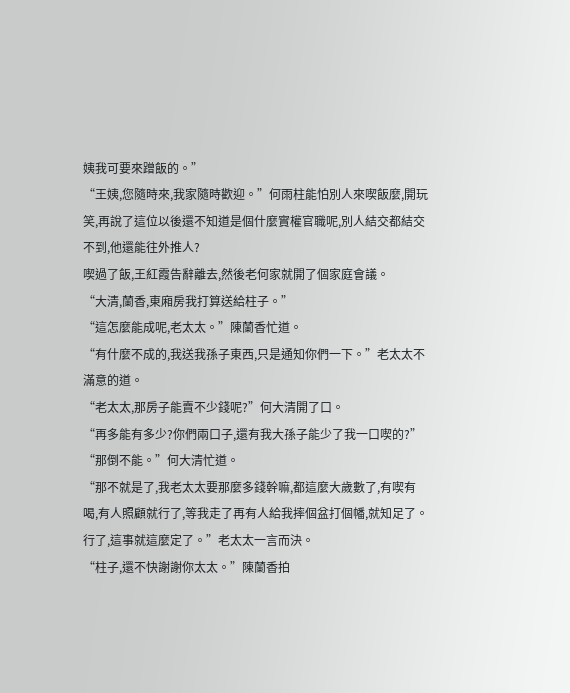姨我可要來蹭飯的。”
“王姨,您隨時來,我家隨時歡迎。”何雨柱能怕別人來喫飯麼,開玩笑,再說了這位以後還不知道是個什麼實權官職呢,別人結交都結交不到,他還能往外推人?
喫過了飯,王紅霞告辭離去,然後老何家就開了個家庭會議。
“大清,蘭香,東廂房我打算送給柱子。”
“這怎麼能成呢,老太太。”陳蘭香忙道。
“有什麼不成的,我送我孫子東西,只是通知你們一下。”老太太不滿意的道。
“老太太,那房子能賣不少錢呢?”何大清開了口。
“再多能有多少?你們兩口子,還有我大孫子能少了我一口喫的?”
“那倒不能。”何大清忙道。
“那不就是了,我老太太要那麼多錢幹嘛,都這麼大歲數了,有喫有喝,有人照顧就行了,等我走了再有人給我摔個盆打個幡,就知足了。行了,這事就這麼定了。”老太太一言而決。
“柱子,還不快謝謝你太太。”陳蘭香拍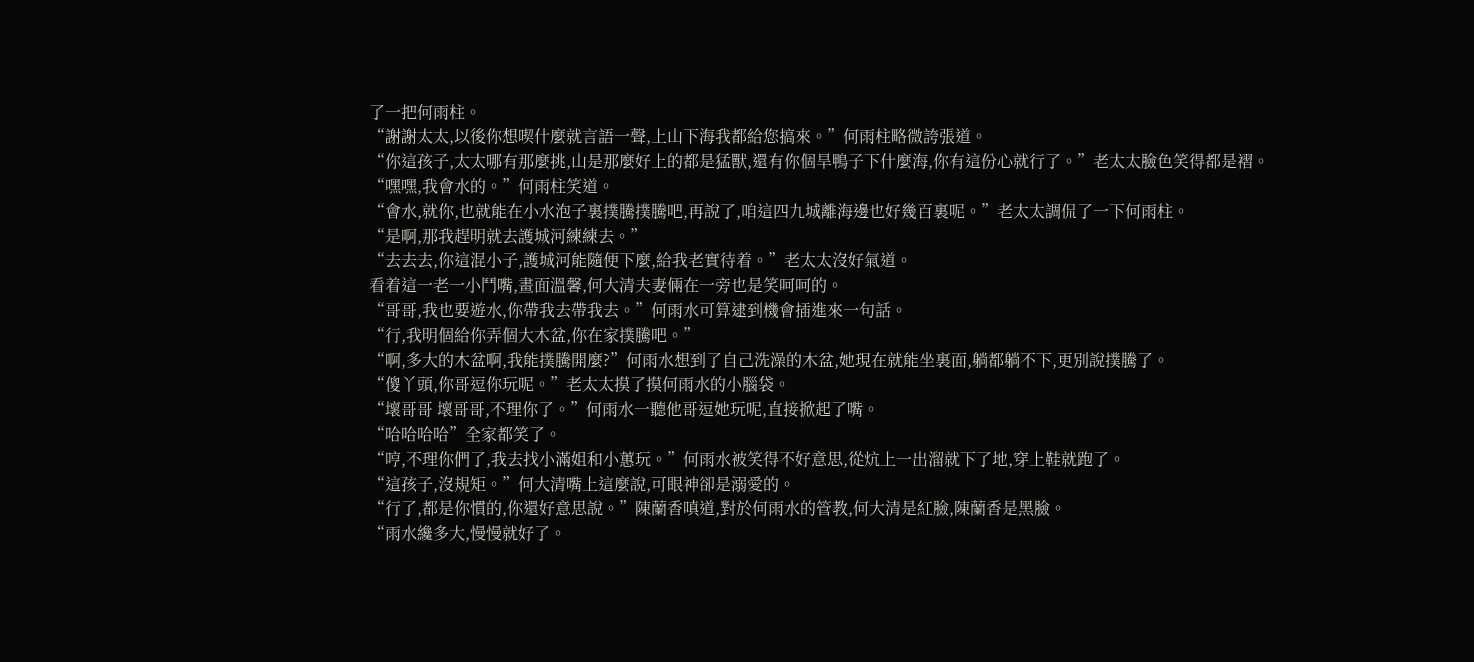了一把何雨柱。
“謝謝太太,以後你想喫什麼就言語一聲,上山下海我都給您搞來。”何雨柱略微誇張道。
“你這孩子,太太哪有那麼挑,山是那麼好上的都是猛獸,還有你個旱鴨子下什麼海,你有這份心就行了。”老太太臉色笑得都是褶。
“嘿嘿,我會水的。”何雨柱笑道。
“會水,就你,也就能在小水泡子裏撲騰撲騰吧,再說了,咱這四九城離海邊也好幾百裏呢。”老太太調侃了一下何雨柱。
“是啊,那我趕明就去護城河練練去。”
“去去去,你這混小子,護城河能隨便下麼,給我老實待着。”老太太沒好氣道。
看着這一老一小鬥嘴,畫面溫馨,何大清夫妻倆在一旁也是笑呵呵的。
“哥哥,我也要遊水,你帶我去帶我去。”何雨水可算逮到機會插進來一句話。
“行,我明個給你弄個大木盆,你在家撲騰吧。”
“啊,多大的木盆啊,我能撲騰開麼?”何雨水想到了自己洗澡的木盆,她現在就能坐裏面,躺都躺不下,更別說撲騰了。
“傻丫頭,你哥逗你玩呢。”老太太摸了摸何雨水的小腦袋。
“壞哥哥 壞哥哥,不理你了。”何雨水一聽他哥逗她玩呢,直接掀起了嘴。
“哈哈哈哈”全家都笑了。
“哼,不理你們了,我去找小滿姐和小蕙玩。”何雨水被笑得不好意思,從炕上一出溜就下了地,穿上鞋就跑了。
“這孩子,沒規矩。”何大清嘴上這麼說,可眼神卻是溺愛的。
“行了,都是你慣的,你還好意思說。”陳蘭香嗔道,對於何雨水的管教,何大清是紅臉,陳蘭香是黑臉。
“雨水纔多大,慢慢就好了。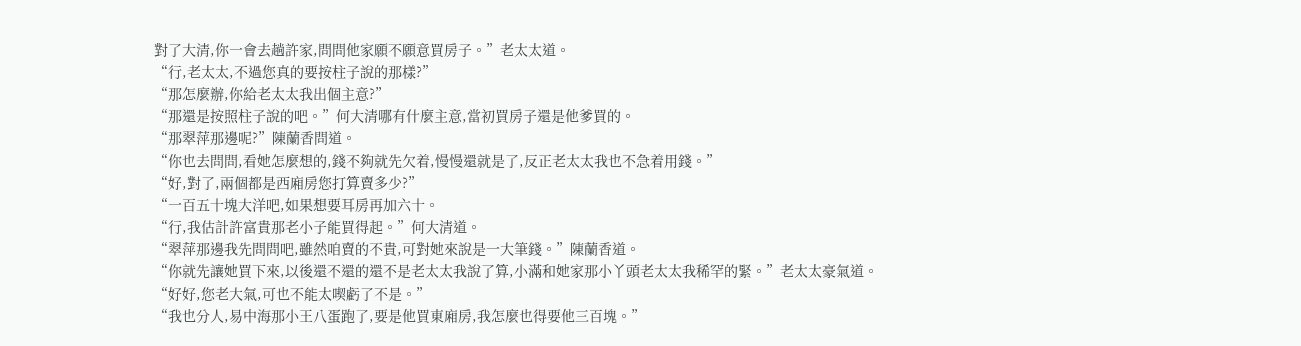對了大清,你一會去趟許家,問問他家願不願意買房子。”老太太道。
“行,老太太,不過您真的要按柱子說的那樣?”
“那怎麼辦,你給老太太我出個主意?”
“那還是按照柱子說的吧。”何大清哪有什麼主意,當初買房子還是他爹買的。
“那翠萍那邊呢?”陳蘭香問道。
“你也去問問,看她怎麼想的,錢不夠就先欠着,慢慢還就是了,反正老太太我也不急着用錢。”
“好,對了,兩個都是西廂房您打算賣多少?”
“一百五十塊大洋吧,如果想要耳房再加六十。
“行,我估計許富貴那老小子能買得起。”何大清道。
“翠萍那邊我先問問吧,雖然咱賣的不貴,可對她來說是一大筆錢。”陳蘭香道。
“你就先讓她買下來,以後還不還的還不是老太太我說了算,小滿和她家那小丫頭老太太我稀罕的緊。”老太太豪氣道。
“好好,您老大氣,可也不能太喫虧了不是。”
“我也分人,易中海那小王八蛋跑了,要是他買東廂房,我怎麼也得要他三百塊。”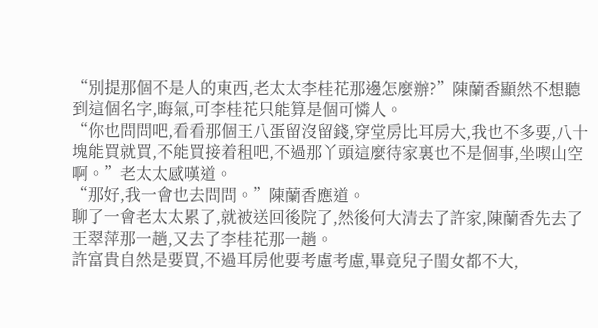“別提那個不是人的東西,老太太李桂花那邊怎麼辦?”陳蘭香顯然不想聽到這個名字,晦氣,可李桂花只能算是個可憐人。
“你也問問吧,看看那個王八蛋留沒留錢,穿堂房比耳房大,我也不多要,八十塊能買就買,不能買接着租吧,不過那丫頭這麼待家裏也不是個事,坐喫山空啊。”老太太感嘆道。
“那好,我一會也去問問。”陳蘭香應道。
聊了一會老太太累了,就被送回後院了,然後何大清去了許家,陳蘭香先去了王翠萍那一趟,又去了李桂花那一趟。
許富貴自然是要買,不過耳房他要考慮考慮,畢竟兒子閨女都不大,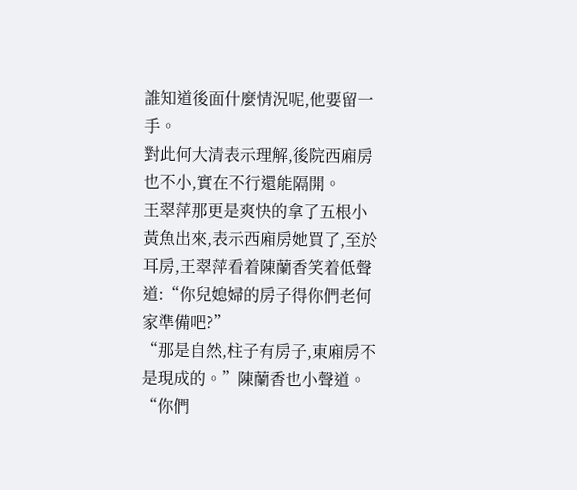誰知道後面什麼情況呢,他要留一手。
對此何大清表示理解,後院西廂房也不小,實在不行還能隔開。
王翠萍那更是爽快的拿了五根小黃魚出來,表示西廂房她買了,至於耳房,王翠萍看着陳蘭香笑着低聲道:“你兒媳婦的房子得你們老何家準備吧?”
“那是自然,柱子有房子,東廂房不是現成的。”陳蘭香也小聲道。
“你們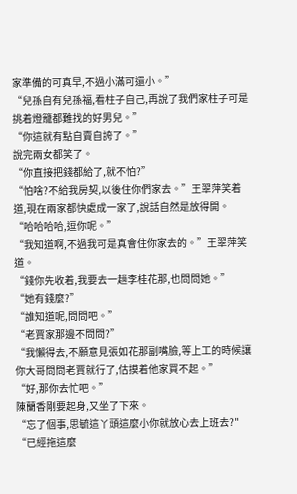家準備的可真早,不過小滿可還小。”
“兒孫自有兒孫福,看柱子自己,再說了我們家柱子可是挑着燈籠都難找的好男兒。”
“你這就有點自賣自誇了。”
說完兩女都笑了。
“你直接把錢都給了,就不怕?”
“怕啥?不給我房契,以後住你們家去。”王翠萍笑着道,現在兩家都快處成一家了,說話自然是放得開。
“哈哈哈哈,逗你呢。”
“我知道啊,不過我可是真會住你家去的。”王翠萍笑道。
“錢你先收着,我要去一趟李桂花那,也問問她。”
“她有錢麼?”
“誰知道呢,問問吧。”
“老賈家那邊不問問?”
“我懶得去,不願意見張如花那副嘴臉,等上工的時候讓你大哥問問老賈就行了,估摸着他家買不起。”
“好,那你去忙吧。”
陳蘭香剛要起身,又坐了下來。
“忘了個事,思毓這丫頭這麼小你就放心去上班去?"
“已經拖這麼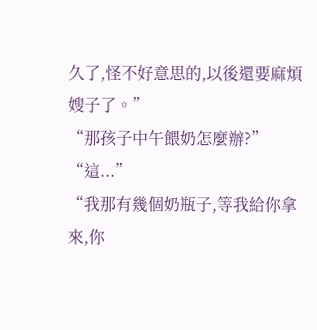久了,怪不好意思的,以後還要麻煩嫂子了。”
“那孩子中午餵奶怎麼辦?”
“這...”
“我那有幾個奶瓶子,等我給你拿來,你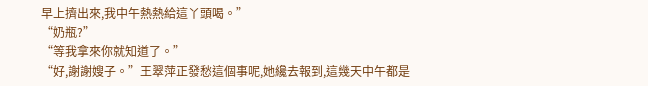早上擠出來,我中午熱熱給這丫頭喝。”
“奶瓶?”
“等我拿來你就知道了。”
“好,謝謝嫂子。”王翠萍正發愁這個事呢,她纔去報到,這幾天中午都是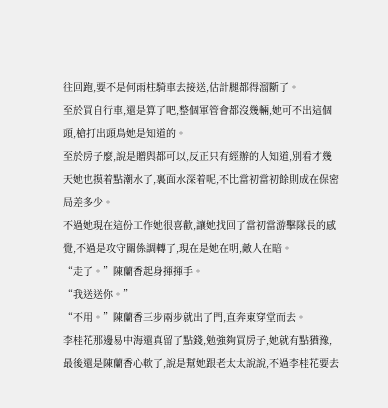往回跑,要不是何雨柱騎車去接送,估計腿都得溜斷了。
至於買自行車,還是算了吧,整個軍管會都沒幾輛,她可不出這個頭,槍打出頭鳥她是知道的。
至於房子麼,說是贈與都可以,反正只有經辦的人知道,別看才幾天她也摸着點潮水了,裏面水深着呢,不比當初當初餘則成在保密局差多少。
不過她現在這份工作她很喜歡,讓她找回了當初當游擊隊長的感覺,不過是攻守關係調轉了,現在是她在明,敵人在暗。
“走了。”陳蘭香起身揮揮手。
“我送送你。”
“不用。”陳蘭香三步兩步就出了門,直奔東穿堂而去。
李桂花那邊易中海還真留了點錢,勉強夠買房子,她就有點猶豫,最後還是陳蘭香心軟了,說是幫她跟老太太說說,不過李桂花要去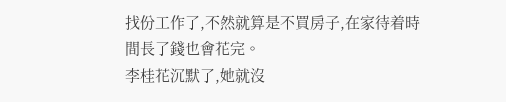找份工作了,不然就算是不買房子,在家待着時間長了錢也會花完。
李桂花沉默了,她就沒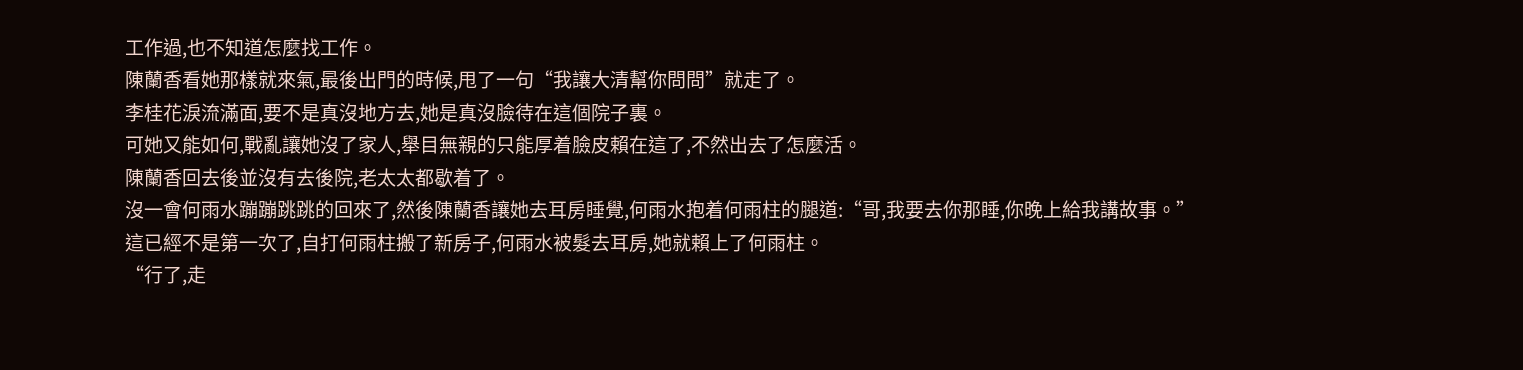工作過,也不知道怎麼找工作。
陳蘭香看她那樣就來氣,最後出門的時候,甩了一句“我讓大清幫你問問”就走了。
李桂花淚流滿面,要不是真沒地方去,她是真沒臉待在這個院子裏。
可她又能如何,戰亂讓她沒了家人,舉目無親的只能厚着臉皮賴在這了,不然出去了怎麼活。
陳蘭香回去後並沒有去後院,老太太都歇着了。
沒一會何雨水蹦蹦跳跳的回來了,然後陳蘭香讓她去耳房睡覺,何雨水抱着何雨柱的腿道:“哥,我要去你那睡,你晚上給我講故事。”
這已經不是第一次了,自打何雨柱搬了新房子,何雨水被髮去耳房,她就賴上了何雨柱。
“行了,走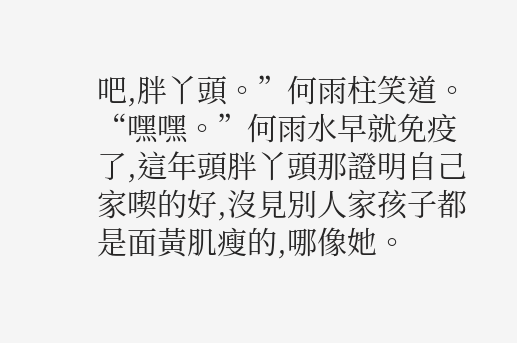吧,胖丫頭。”何雨柱笑道。
“嘿嘿。”何雨水早就免疫了,這年頭胖丫頭那證明自己家喫的好,沒見別人家孩子都是面黃肌瘦的,哪像她。